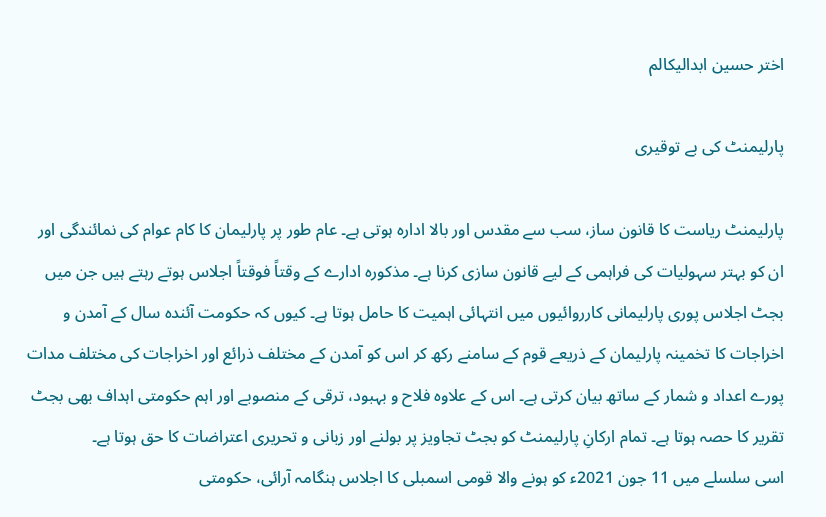اختر حسین ابدالیکالم

پارلیمنٹ کی بے توقیری

پارلیمنٹ ریاست کا قانون ساز، سب سے مقدس اور بالا ادارہ ہوتی ہے۔ عام طور پر پارلیمان کا کام عوام کی نمائندگی اور ان کو بہتر سہولیات کی فراہمی کے لیے قانون سازی کرنا ہے۔ مذکورہ ادارے کے وقتاً فوقتاً اجلاس ہوتے رہتے ہیں جن میں بجٹ اجلاس پوری پارلیمانی کارروائیوں میں انتہائی اہمیت کا حامل ہوتا ہے۔ کیوں کہ حکومت آئندہ سال کے آمدن و اخراجات کا تخمینہ پارلیمان کے ذریعے قوم کے سامنے رکھ کر اس کو آمدن کے مختلف ذرائع اور اخراجات کی مختلف مدات پورے اعداد و شمار کے ساتھ بیان کرتی ہے۔ اس کے علاوہ فلاح و بہبود، ترقی کے منصوبے اور اہم حکومتی اہداف بھی بجٹ تقریر کا حصہ ہوتا ہے۔ تمام ارکانِ پارلیمنٹ کو بجٹ تجاویز پر بولنے اور زبانی و تحریری اعتراضات کا حق ہوتا ہے۔
اسی سلسلے میں 11 جون 2021ء کو ہونے والا قومی اسمبلی کا اجلاس ہنگامہ آرائی، حکومتی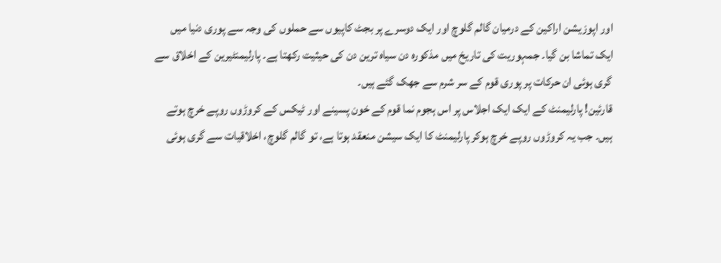اور اپوزیشن اراکین کے درمیان گالم گلوچ اور ایک دوسرے پر بجٹ کاپیوں سے حملوں کی وجہ سے پوری دنیا میں ایک تماشا بن گیا۔ جمہوریت کی تاریخ میں مذکورہ دن سیاہ ترین دن کی حیثیت رکھتا ہے۔ پارلیمنٹیرین کے اخلاق سے گری ہوئی ان حرکات پر پوری قوم کے سر شرم سے جھک گئے ہیں۔
قارئین! پارلیمنٹ کے ایک ایک اجلاس پر اس ہجوم نما قوم کے خون پسینے اور ٹیکس کے کروڑوں روپے خرچ ہوتے ہیں۔ جب یہ کروڑوں روپے خرچ ہوکر پارلیمنٹ کا ایک سیشن منعقد ہوتا ہے، تو گالم گلوچ، اخلاقیات سے گری ہوئی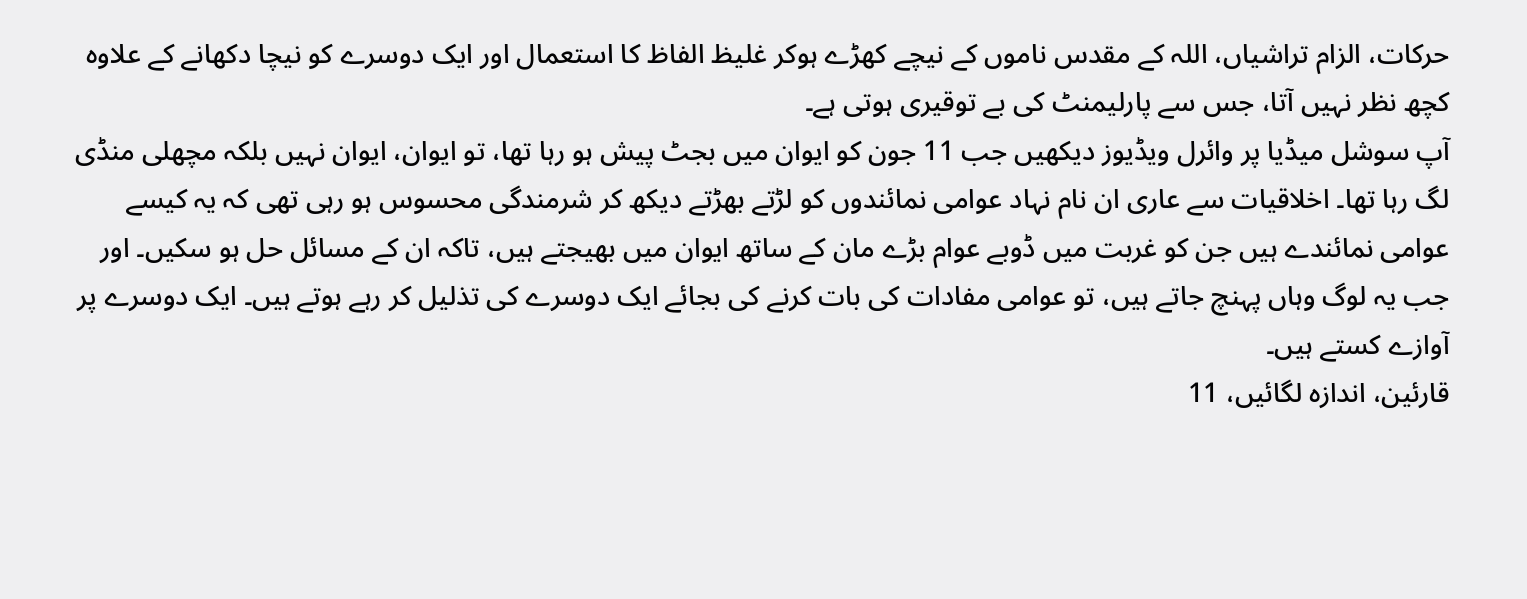حرکات، الزام تراشیاں، اللہ کے مقدس ناموں کے نیچے کھڑے ہوکر غلیظ الفاظ کا استعمال اور ایک دوسرے کو نیچا دکھانے کے علاوہ کچھ نظر نہیں آتا، جس سے پارلیمنٹ کی بے توقیری ہوتی ہے۔
آپ سوشل میڈیا پر وائرل ویڈیوز دیکھیں جب 11 جون کو ایوان میں بجٹ پیش ہو رہا تھا، تو ایوان، ایوان نہیں بلکہ مچھلی منڈی لگ رہا تھا۔ اخلاقیات سے عاری ان نام نہاد عوامی نمائندوں کو لڑتے بھڑتے دیکھ کر شرمندگی محسوس ہو رہی تھی کہ یہ کیسے عوامی نمائندے ہیں جن کو غربت میں ڈوبے عوام بڑے مان کے ساتھ ایوان میں بھیجتے ہیں، تاکہ ان کے مسائل حل ہو سکیں۔ اور جب یہ لوگ وہاں پہنچ جاتے ہیں، تو عوامی مفادات کی بات کرنے کی بجائے ایک دوسرے کی تذلیل کر رہے ہوتے ہیں۔ ایک دوسرے پر آوازے کستے ہیں۔
قارئین، اندازہ لگائیں، 11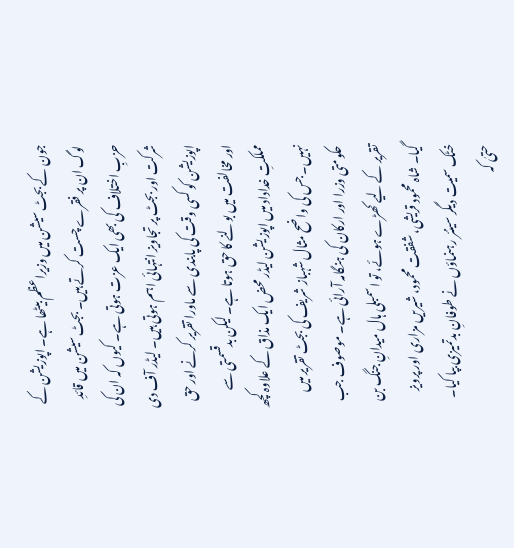جون کے بجٹ سیشن میں وزیراعظم بیٹھا ہے۔ اپوزیشن کے لوگ ان پر فقرے چست کرتے ہیں۔ بجٹ سیشن میں قائدِ حزبِ اختلاف کی بھی ایک عزت ہوتی ہے۔ کیوں کہ ان کی شرکت اور بجٹ پر تجاویز انتہائی اہم ہوتی ہیں۔ لیڈر آف دی اپوزیشن کو کسی وقت کی پابندی سے ماورا تقریر کرنے اور حق اور مخالفت میں بولنے کا حق ہوتا ہے۔ لیکن بدقسمتی سے مملکتِ خداداد میں اپوزیشن لیڈر محض ایک مذاق کے علاوہ کچھ نہیں۔ جس کی واضح مثال شہباز شریف کی بجٹ تقریر میں حکومتی وزرا اور ارکان کی ہنگامہ آرائی ہے۔ موصوف جب تقریر کے لیے کھڑے ہوئے، تو اسمبلی ہال میدانِ جنگ بن گیا۔ شاہ محمود قریشی، شفقت محمود، شیریں مزاری اور پرویز خٹک سمیت دیگر سینئر رہنماؤں نے طوفانِ بدتمیزی بپا کیا۔ حتیٰ کہ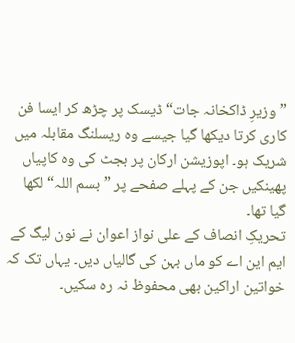”وزیرِ ڈاکخانہ جات“ ڈیسک پر چڑھ کر ایسا فن کاری کرتا دیکھا گیا جیسے وہ ریسلنگ مقابلہ میں شریک ہو۔ اپوزیشن ارکان پر بجٹ کی وہ کاپیاں پھینکیں جن کے پہلے صفحے پر ”بسم اللہ“ لکھا گیا تھا۔
تحریکِ انصاف کے علی نواز اعوان نے نون لیگ کے ایم این اے کو ماں بہن کی گالیاں دیں۔ یہاں تک کہ خواتین اراکین بھی محفوظ نہ رہ سکیں۔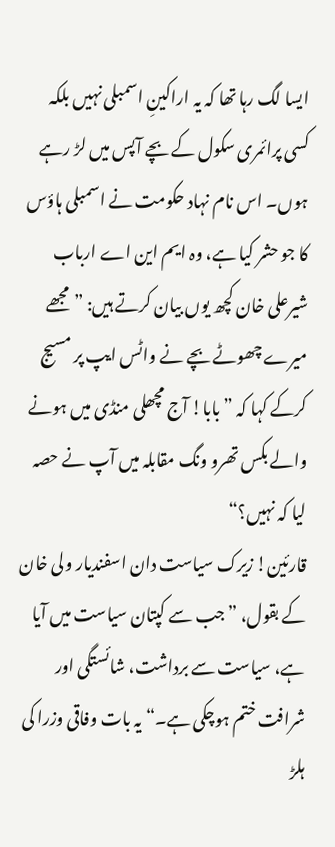ایسا لگ رہا تھا کہ یہ اراکینِ اسمبلی نہیں بلکہ کسی پرائمری سکول کے بچے آپس میں لڑ رہے ہوں۔ اس نام نہاد حکومت نے اسمبلی ہاؤس کا جو حشر کیا ہے، وہ ایم این اے ارباب شیرعلی خان کچھ یوں بیان کرتے ہیں: ”مجھے میرے چھوٹے بچے نے واٹس ایپ پر مسیج کرکے کہا کہ ”بابا! آج مچھلی منڈی میں ہونے والے بکس تھرو ونگ مقابلہ میں آپ نے حصہ لیا کہ نہیں؟“
قارئین! زیرک سیاست دان اسفندیار ولی خان کے بقول، ”جب سے کپتان سیاست میں آیا ہے، سیاست سے برداشت، شائستگی اور شرافت ختم ہوچکی ہے۔“ یہ بات وفاقی وزرا کی ہلڑ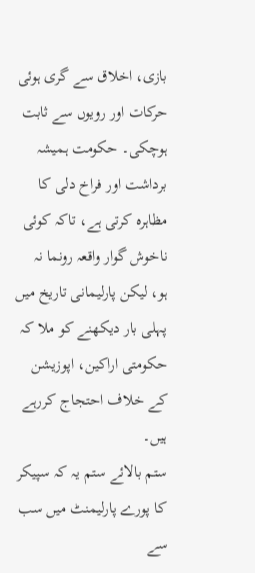بازی، اخلاق سے گری ہوئی حرکات اور رویوں سے ثابت ہوچکی۔ حکومت ہمیشہ برداشت اور فراخ دلی کا مظاہرہ کرتی ہے، تاکہ کوئی ناخوش گوار واقعہ رونما نہ ہو، لیکن پارلیمانی تاریخ میں پہلی بار دیکھنے کو ملا کہ حکومتی اراکین، اپوزیشن کے خلاف احتجاج کررہے ہیں۔
ستم بالائے ستم یہ کہ سپیکر کا پورے پارلیمنٹ میں سب سے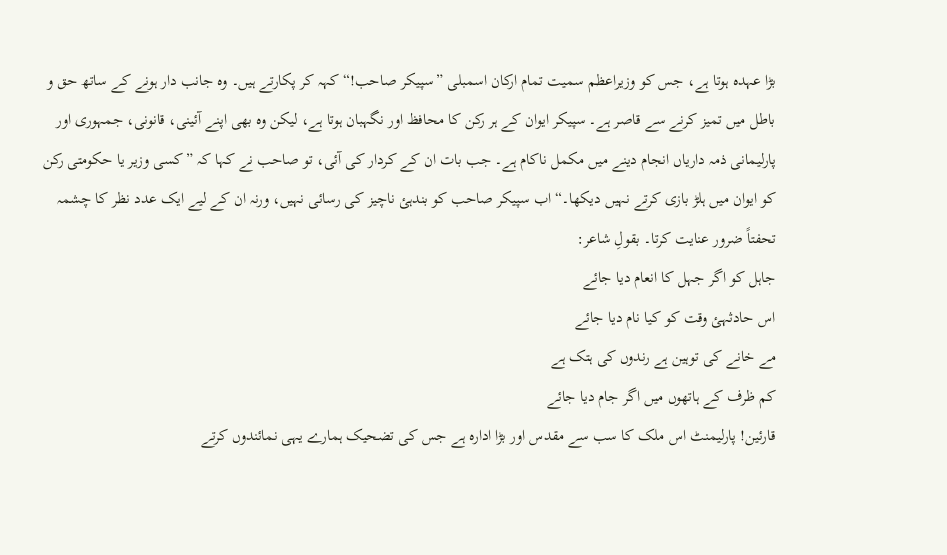بڑا عہدہ ہوتا ہے، جس کو وزیراعظم سمیت تمام ارکان اسمبلی ”سپیکر صاحب!“ کہہ کر پکارتے ہیں۔ وہ جانب دار ہونے کے ساتھ حق و باطل میں تمیز کرنے سے قاصر ہے۔ سپیکر ایوان کے ہر رکن کا محافظ اور نگہبان ہوتا ہے، لیکن وہ بھی اپنے آئینی، قانونی، جمہوری اور پارلیمانی ذمہ داریاں انجام دینے میں مکمل ناکام ہے۔ جب بات ان کے کردار کی آئی، تو صاحب نے کہا کہ ”کسی وزیر یا حکومتی رکن کو ایوان میں ہلڑ بازی کرتے نہیں دیکھا۔“ اب سپیکر صاحب کو بندہئ ناچیز کی رسائی نہیں، ورنہ ان کے لیے ایک عدد نظر کا چشمہ تحفتاً ضرور عنایت کرتا۔ بقولِ شاعر:
جاہل کو اگر جہل کا انعام دیا جائے
اس حادثہئ وقت کو کیا نام دیا جائے
مے خانے کی توہین ہے رندوں کی ہتک ہے
کم ظرف کے ہاتھوں میں اگر جام دیا جائے
قارئین! پارلیمنٹ اس ملک کا سب سے مقدس اور بڑا ادارہ ہے جس کی تضحیک ہمارے یہی نمائندوں کرتے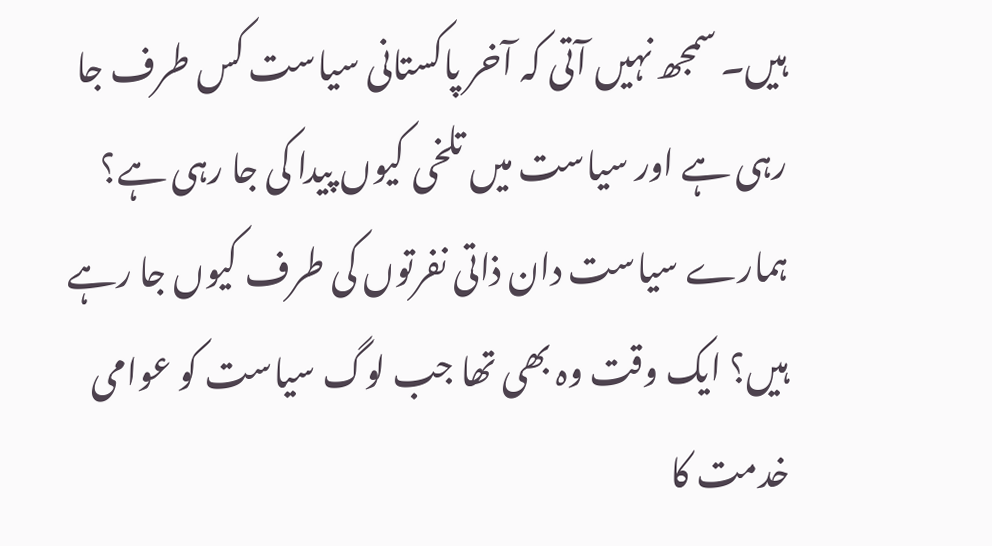ہیں۔ سمجھ نہیں آتی کہ آخر پاکستانی سیاست کس طرف جا رہی ہے اور سیاست میں تلخی کیوں پیدا کی جا رہی ہے؟ ہمارے سیاست دان ذاتی نفرتوں کی طرف کیوں جا رہے ہیں؟ ایک وقت وہ بھی تھا جب لوگ سیاست کو عوامی خدمت کا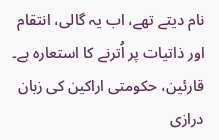نام دیتے تھے، اب یہ گالی، انتقام اور ذاتیات پر اُترنے کا استعارہ ہے۔
قارئین، حکومتی اراکین کی زبان درازی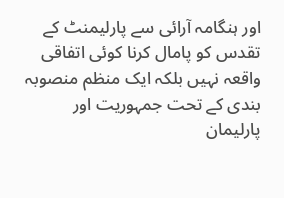اور ہنگامہ آرائی سے پارلیمنٹ کے تقدس کو پامال کرنا کوئی اتفاقی واقعہ نہیں بلکہ ایک منظم منصوبہ بندی کے تحت جمہوریت اور پارلیمان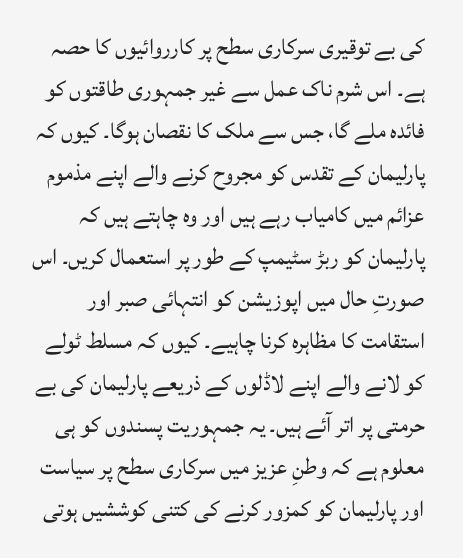کی بے توقیری سرکاری سطح پر کارروائیوں کا حصہ ہے۔ اس شرم ناک عمل سے غیر جمہوری طاقتوں کو فائدہ ملے گا، جس سے ملک کا نقصان ہوگا۔ کیوں کہ پارلیمان کے تقدس کو مجروح کرنے والے اپنے مذموم عزائم میں کامیاب رہے ہیں اور وہ چاہتے ہیں کہ پارلیمان کو ربڑ سٹیمپ کے طور پر استعمال کریں۔ اس صورتِ حال میں اپوزیشن کو انتہائی صبر اور استقامت کا مظاہرہ کرنا چاہیے۔ کیوں کہ مسلط ٹولے کو لانے والے اپنے لاڈلوں کے ذریعے پارلیمان کی بے حرمتی پر اتر آئے ہیں۔ یہ جمہوریت پسندوں کو ہی معلوم ہے کہ وطنِ عزیز میں سرکاری سطح پر سیاست اور پارلیمان کو کمزور کرنے کی کتنی کوششیں ہوتی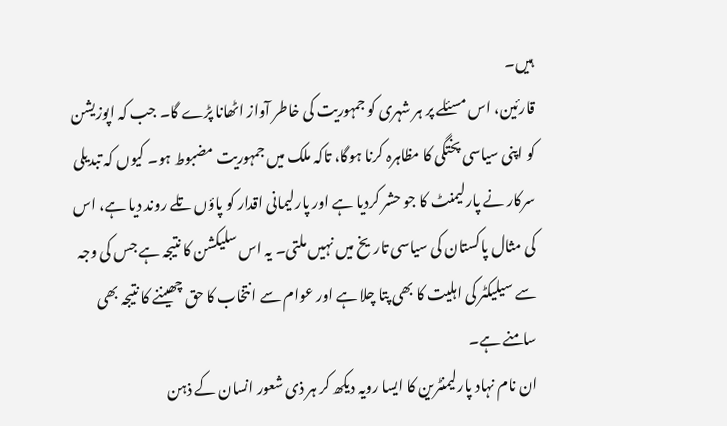ہیں۔
قارئین، اس مسئلے پر ہر شہری کو جمہوریت کی خاطر آواز اٹھانا پڑے گا۔ جب کہ اپوزیشن کو اپنی سیاسی پختگی کا مظاہرہ کرنا ہوگا، تاکہ ملک میں جمہوریت مضبوط ہو۔ کیوں کہ تبدیلی سرکار نے پارلیمنٹ کا جو حشر کردیا ہے اور پارلیمانی اقدار کو پاؤں تلے روند دیا ہے، اس کی مثال پاکستان کی سیاسی تاریخ میں نہیں ملتی۔ یہ اس سلیکشن کا نتیجہ ہے جس کی وجہ سے سیلیکٹر کی اہلیت کا بھی پتا چلا ہے اور عوام سے انتخاب کا حق چھیننے کا نتیجہ بھی سامنے ہے۔
ان نام نہاد پارلیمنٹرین کا ایسا رویہ دیکھ کر ہر ذی شعور انسان کے ذہن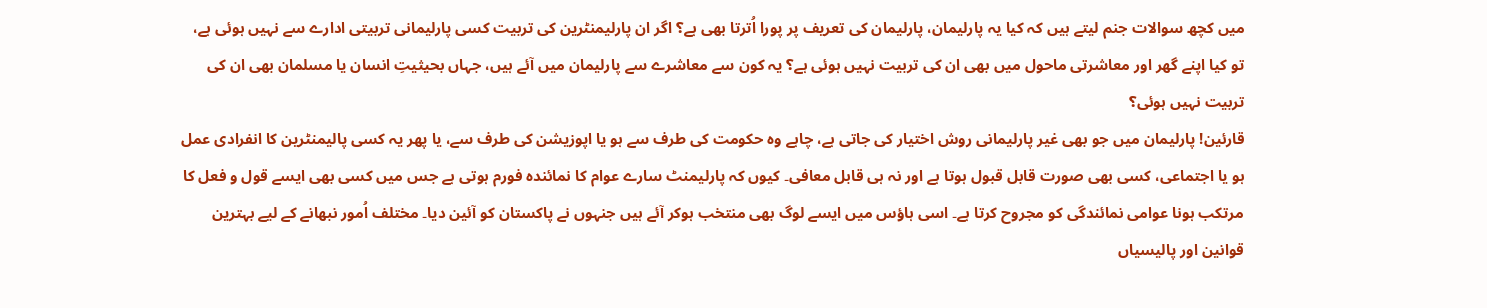میں کچھ سوالات جنم لیتے ہیں کہ کیا یہ پارلیمان، پارلیمان کی تعریف پر پورا اُترتا بھی ہے؟ اگر ان پارلیمنٹرین کی تربیت کسی پارلیمانی تربیتی ادارے سے نہیں ہوئی ہے، تو کیا اپنے گھر اور معاشرتی ماحول میں بھی ان کی تربیت نہیں ہوئی ہے؟ یہ کون سے معاشرے سے پارلیمان میں آئے ہیں، جہاں بحیثیتِ انسان یا مسلمان بھی ان کی تربیت نہیں ہوئی؟
قارئین! پارلیمان میں جو بھی غیر پارلیمانی روش اختیار کی جاتی ہے، چاہے وہ حکومت کی طرف سے ہو یا اپوزیشن کی طرف سے، یا پھر یہ کسی پالیمنٹرین کا انفرادی عمل ہو یا اجتماعی، کسی بھی صورت قابل قبول ہوتا ہے اور نہ ہی قابل معافی۔ کیوں کہ پارلیمنٹ سارے عوام کا نمائندہ فورم ہوتی ہے جس میں کسی بھی ایسے قول و فعل کا مرتکب ہونا عوامی نمائندگی کو مجروح کرتا ہے۔ اسی ہاؤس میں ایسے لوگ بھی منتخب ہوکر آئے ہیں جنہوں نے پاکستان کو آئین دیا۔ مختلف اُمور نبھانے کے لیے بہترین قوانین اور پالیسیاں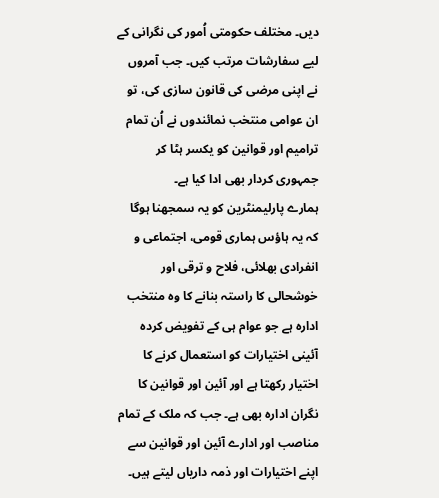دیں۔ مختلف حکومتی اُمور کی نگرانی کے لیے سفارشات مرتب کیں۔ جب آمروں نے اپنی مرضی کی قانون سازی کی، تو ان عوامی منتخب نمائندوں نے اُن تمام ترامیم اور قوانین کو یکسر ہٹا کر جمہوری کردار بھی ادا کیا ہے۔
ہمارے پارلیمنٹرین کو یہ سمجھنا ہوگا کہ یہ ہاؤس ہماری قومی، اجتماعی و انفرادی بھلائی، فلاح و ترقی اور خوشحالی کا راستہ بنانے کا وہ منتخب ادارہ ہے جو عوام ہی کے تفویض کردہ آئینی اختیارات کو استعمال کرنے کا اختیار رکھتا ہے اور آئین اور قوانین کا نگران ادارہ بھی ہے۔ جب کہ ملک کے تمام مناصب اور ادارے آئین اور قوانین سے اپنے اختیارات اور ذمہ داریاں لیتے ہیں۔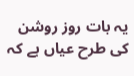یہ بات روز روشن کی طرح عیاں ہے کہ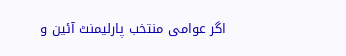اگر عوامی منتخب پارلیمنٹ آئین و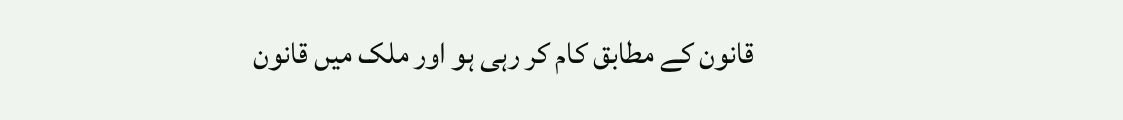قانون کے مطابق کام کر رہی ہو اور ملک میں قانون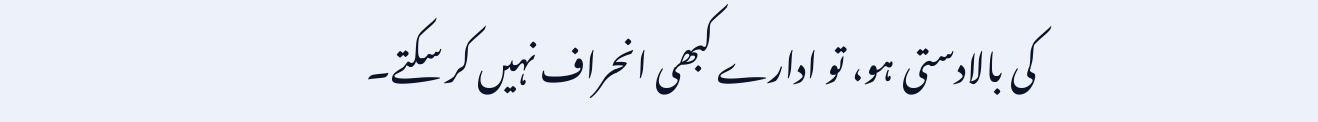کی بالادستی ہو، تو ادارے کبھی انحراف نہیں کر سکتے۔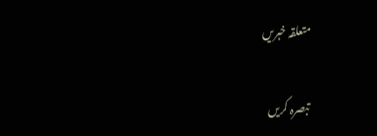متعلقہ خبریں

تبصرہ کریں